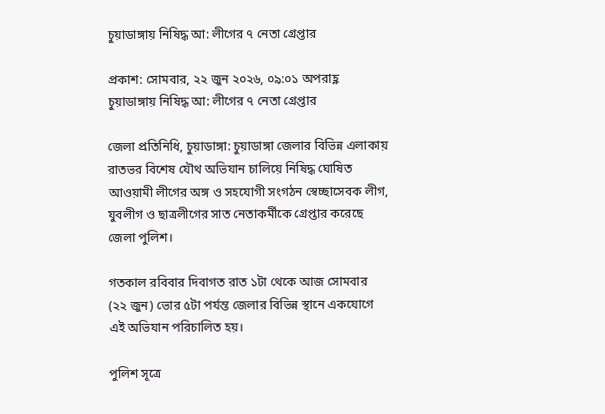চুয়াডাঙ্গায় নিষিদ্ধ আ: লীগের ৭ নেতা গ্রেপ্তার

প্রকাশ: সোমবার, ২২ জুন ২০২৬, ০৯:০১ অপরাহ্ণ
চুয়াডাঙ্গায় নিষিদ্ধ আ: লীগের ৭ নেতা গ্রেপ্তার

জেলা প্রতিনিধি, চুয়াডাঙ্গা: চুয়াডাঙ্গা জেলার বিভিন্ন এলাকায় রাতভর বিশেষ যৌথ অভিযান চালিয়ে নিষিদ্ধ ঘোষিত আওয়ামী লীগের অঙ্গ ও সহযোগী সংগঠন স্বেচ্ছাসেবক লীগ, যুবলীগ ও ছাত্রলীগের সাত নেতাকর্মীকে গ্রেপ্তার করেছে জেলা পুলিশ।

গতকাল রবিবার দিবাগত রাত ১টা থেকে আজ সোমবার (২২ জুন) ভোর ৫টা পর্যন্ত জেলার বিভিন্ন স্থানে একযোগে এই অভিযান পরিচালিত হয়।

পুলিশ সূত্রে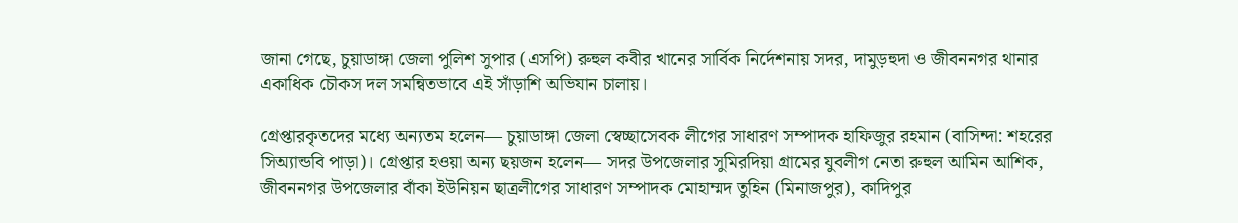জানা গেছে, চুয়াডাঙ্গা জেলা পুলিশ সুপার (এসপি) রুহুল কবীর খানের সার্বিক নির্দেশনায় সদর, দামুড়হুদা ও জীবননগর থানার একাধিক চৌকস দল সমন্বিতভাবে এই সাঁড়াশি অভিযান চালায়।

গ্রেপ্তারকৃতদের মধ্যে অন্যতম হলেন— চুয়াডাঙ্গা জেলা স্বেচ্ছাসেবক লীগের সাধারণ সম্পাদক হাফিজুর রহমান (বাসিন্দা: শহরের সিঅ্যান্ডবি পাড়া)। গ্রেপ্তার হওয়া অন্য ছয়জন হলেন— সদর উপজেলার সুমিরদিয়া গ্রামের যুবলীগ নেতা রুহুল আমিন আশিক, জীবননগর উপজেলার বাঁকা ইউনিয়ন ছাত্রলীগের সাধারণ সম্পাদক মোহাম্মদ তুহিন (মিনাজপুর), কাদিপুর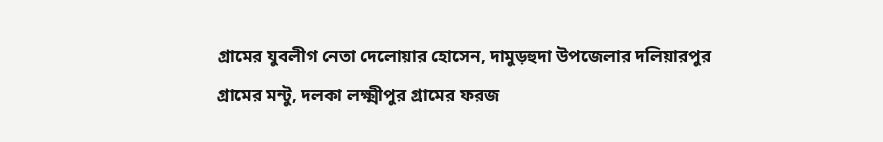গ্রামের যুবলীগ নেতা দেলোয়ার হোসেন, দামুড়হুদা উপজেলার দলিয়ারপুর গ্রামের মন্টু, দলকা লক্ষ্মীপুর গ্রামের ফরজ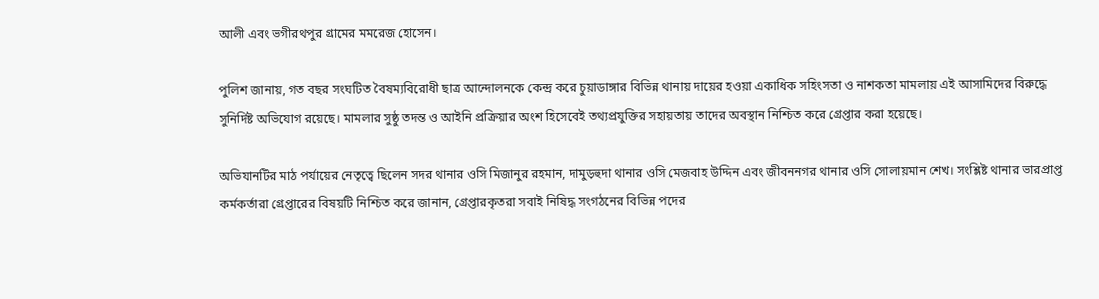আলী এবং ভগীরথপুর গ্রামের মমরেজ হোসেন।

পুলিশ জানায়, গত বছর সংঘটিত বৈষম্যবিরোধী ছাত্র আন্দোলনকে কেন্দ্র করে চুয়াডাঙ্গার বিভিন্ন থানায় দায়ের হওয়া একাধিক সহিংসতা ও নাশকতা মামলায় এই আসামিদের বিরুদ্ধে সুনির্দিষ্ট অভিযোগ রয়েছে। মামলার সুষ্ঠু তদন্ত ও আইনি প্রক্রিয়ার অংশ হিসেবেই তথ্যপ্রযুক্তির সহায়তায় তাদের অবস্থান নিশ্চিত করে গ্রেপ্তার করা হয়েছে।

অভিযানটির মাঠ পর্যায়ের নেতৃত্বে ছিলেন সদর থানার ওসি মিজানুর রহমান, দামুড়হুদা থানার ওসি মেজবাহ উদ্দিন এবং জীবননগর থানার ওসি সোলায়মান শেখ। সংশ্লিষ্ট থানার ভারপ্রাপ্ত কর্মকর্তারা গ্রেপ্তারের বিষয়টি নিশ্চিত করে জানান, গ্রেপ্তারকৃতরা সবাই নিষিদ্ধ সংগঠনের বিভিন্ন পদের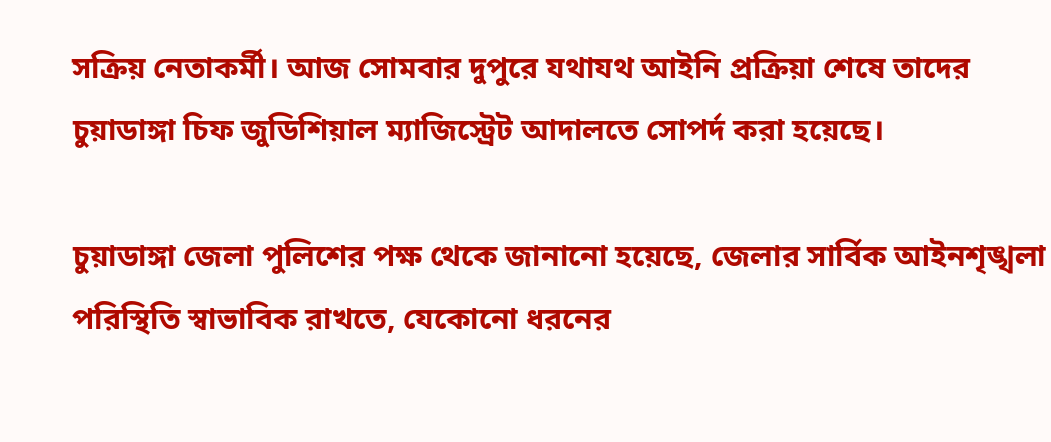সক্রিয় নেতাকর্মী। আজ সোমবার দুপুরে যথাযথ আইনি প্রক্রিয়া শেষে তাদের চুয়াডাঙ্গা চিফ জুডিশিয়াল ম্যাজিস্ট্রেট আদালতে সোপর্দ করা হয়েছে।

চুয়াডাঙ্গা জেলা পুলিশের পক্ষ থেকে জানানো হয়েছে, জেলার সার্বিক আইনশৃঙ্খলা পরিস্থিতি স্বাভাবিক রাখতে, যেকোনো ধরনের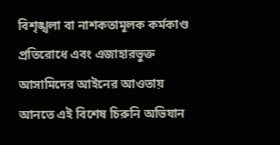বিশৃঙ্খলা বা নাশকতামূলক কর্মকাণ্ড প্রতিরোধে এবং এজাহারভুক্ত আসামিদের আইনের আওতায় আনতে এই বিশেষ চিরুনি অভিযান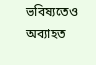ভবিষ্যতেও অব্যাহত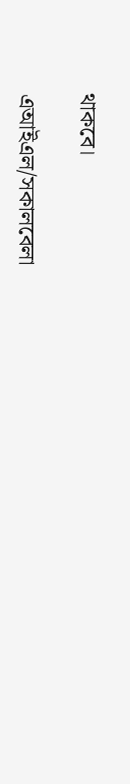থাকবে।

এআইএল/সকালবেলা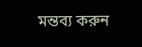মন্তব্য করুন